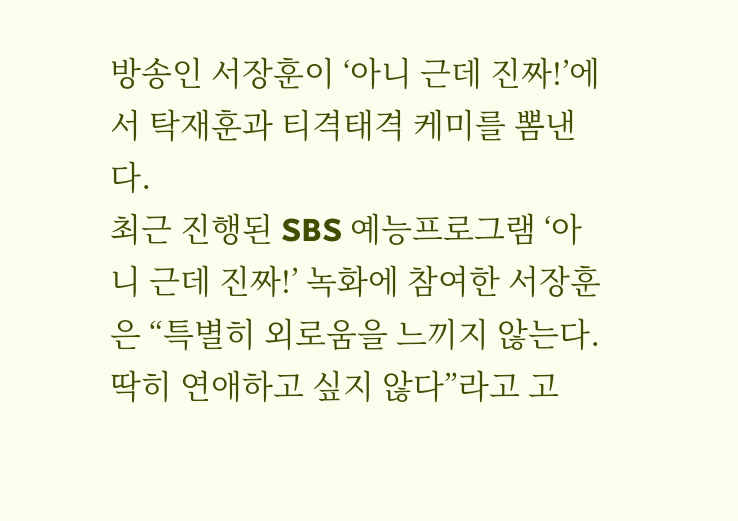방송인 서장훈이 ‘아니 근데 진짜!’에서 탁재훈과 티격태격 케미를 뽐낸다.
최근 진행된 SBS 예능프로그램 ‘아니 근데 진짜!’ 녹화에 참여한 서장훈은 “특별히 외로움을 느끼지 않는다. 딱히 연애하고 싶지 않다”라고 고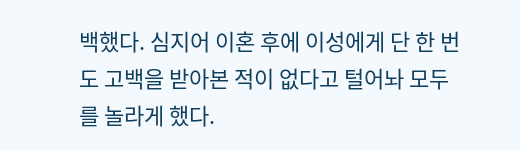백했다. 심지어 이혼 후에 이성에게 단 한 번도 고백을 받아본 적이 없다고 털어놔 모두를 놀라게 했다.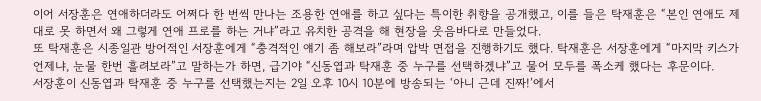이어 서장훈은 연애하더라도 어쩌다 한 번씩 만나는 조용한 연애를 하고 싶다는 특이한 취향을 공개했고, 이를 들은 탁재훈은 “본인 연애도 제대로 못 하면서 왜 그렇게 연애 프로를 하는 거냐”라고 유치한 공격을 해 현장을 웃음바다로 만들었다.
또 탁재훈은 시종일관 방어적인 서장훈에게 “충격적인 얘기 좀 해보라”라며 압박 면접을 진행하기도 했다. 탁재훈은 서장훈에게 “마지막 키스가 언제냐, 눈물 한번 흘려보라”고 말하는가 하면, 급기야 “신동엽과 탁재훈 중 누구를 선택하겠냐”고 물어 모두를 폭소케 했다는 후문이다.
서장훈이 신동엽과 탁재훈 중 누구를 선택했는지는 2일 오후 10시 10분에 방송되는 ‘아니 근데 진짜!’에서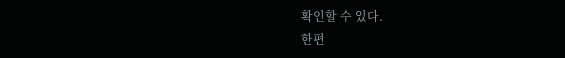확인할 수 있다.
한편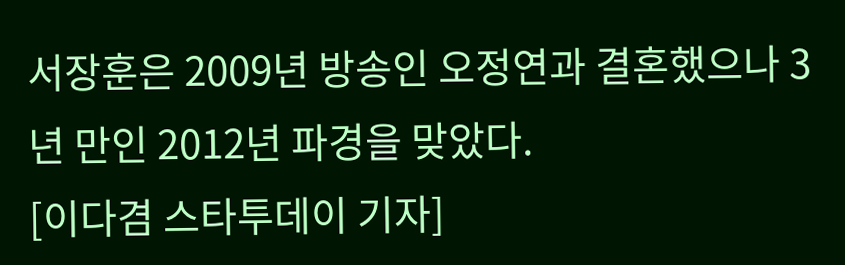서장훈은 2009년 방송인 오정연과 결혼했으나 3년 만인 2012년 파경을 맞았다.
[이다겸 스타투데이 기자]